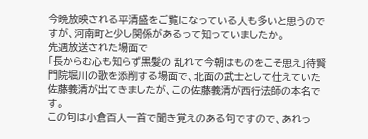今晩放映される平清盛をご覧になっている人も多いと思うのですが、河南町と少し関係があるって知っていましたか。
先週放送された場面で
「長からむ心も知らず黒髪の 乱れて今朝はものをこそ思え」待賢門院堀川の歌を添削する場面で、北面の武士として仕えていた佐藤義清が出てきましたが、この佐藤義清が西行法師の本名です。
この句は小倉百人一首で聞き覚えのある句ですので、あれっ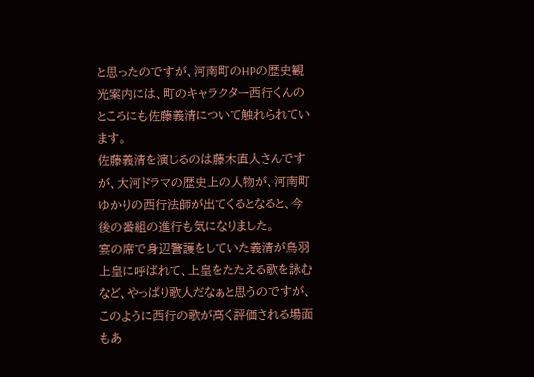と思ったのですが、河南町のHPの歴史観光案内には、町のキャラクター西行くんのところにも佐藤義清について触れられています。
佐藤義清を演じるのは藤木直人さんですが、大河ドラマの歴史上の人物が、河南町ゆかりの西行法師が出てくるとなると、今後の番組の進行も気になりました。
宴の席で身辺警護をしていた義清が鳥羽上皇に呼ばれて、上皇をたたえる歌を詠むなど、やっぱり歌人だなぁと思うのですが、このように西行の歌が高く評価される場面もあ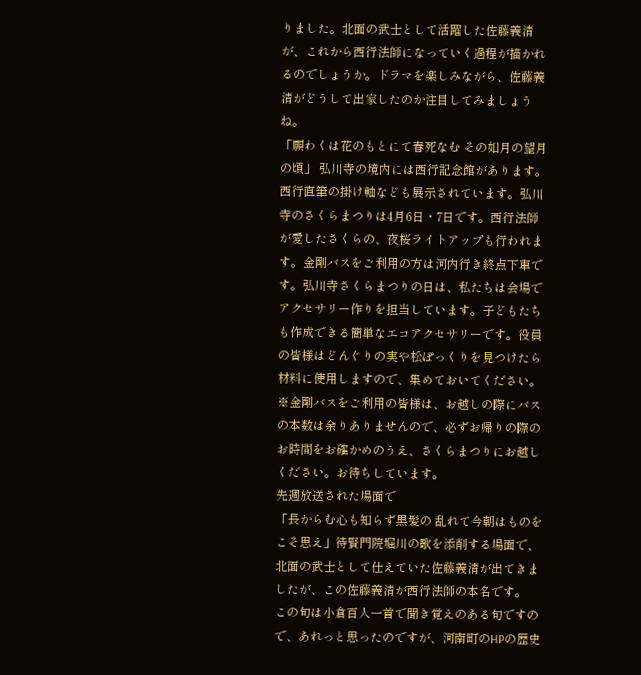りました。北面の武士として活躍した佐藤義清が、これから西行法師になっていく過程が描かれるのでしょうか。ドラマを楽しみながら、佐藤義清がどうして出家したのか注目してみましょうね。
「願わくは花のもとにて春死なむ その如月の望月の頃」 弘川寺の境内には西行記念館があります。西行直筆の掛け軸なども展示されています。弘川寺のさくらまつりは4月6日・7日です。西行法師が愛したさくらの、夜桜ライトアップも行われます。金剛バスをご利用の方は河内行き終点下車です。弘川寺さくらまつりの日は、私たちは会場でアクセサリー作りを担当しています。子どもたちも作成できる簡単なエコアクセサリーです。役員の皆様はどんぐりの実や松ぽっくりを見つけたら材料に使用しますので、集めておいてください。
※金剛バスをご利用の皆様は、お越しの際にバスの本数は余りありませんので、必ずお帰りの際のお時間をお確かめのうえ、さくらまつりにお越しください。お待ちしています。
先週放送された場面で
「長からむ心も知らず黒髪の 乱れて今朝はものをこそ思え」待賢門院堀川の歌を添削する場面で、北面の武士として仕えていた佐藤義清が出てきましたが、この佐藤義清が西行法師の本名です。
この句は小倉百人一首で聞き覚えのある句ですので、あれっと思ったのですが、河南町のHPの歴史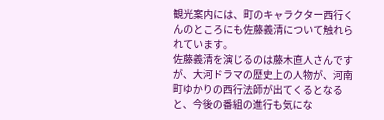観光案内には、町のキャラクター西行くんのところにも佐藤義清について触れられています。
佐藤義清を演じるのは藤木直人さんですが、大河ドラマの歴史上の人物が、河南町ゆかりの西行法師が出てくるとなると、今後の番組の進行も気にな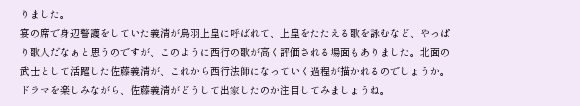りました。
宴の席で身辺警護をしていた義清が鳥羽上皇に呼ばれて、上皇をたたえる歌を詠むなど、やっぱり歌人だなぁと思うのですが、このように西行の歌が高く評価される場面もありました。北面の武士として活躍した佐藤義清が、これから西行法師になっていく過程が描かれるのでしょうか。ドラマを楽しみながら、佐藤義清がどうして出家したのか注目してみましょうね。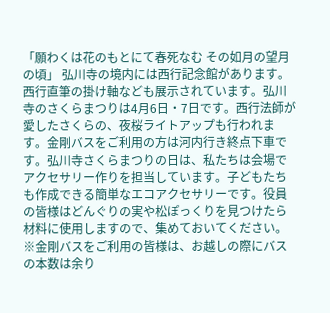「願わくは花のもとにて春死なむ その如月の望月の頃」 弘川寺の境内には西行記念館があります。西行直筆の掛け軸なども展示されています。弘川寺のさくらまつりは4月6日・7日です。西行法師が愛したさくらの、夜桜ライトアップも行われます。金剛バスをご利用の方は河内行き終点下車です。弘川寺さくらまつりの日は、私たちは会場でアクセサリー作りを担当しています。子どもたちも作成できる簡単なエコアクセサリーです。役員の皆様はどんぐりの実や松ぽっくりを見つけたら材料に使用しますので、集めておいてください。
※金剛バスをご利用の皆様は、お越しの際にバスの本数は余り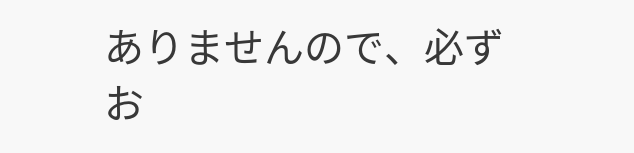ありませんので、必ずお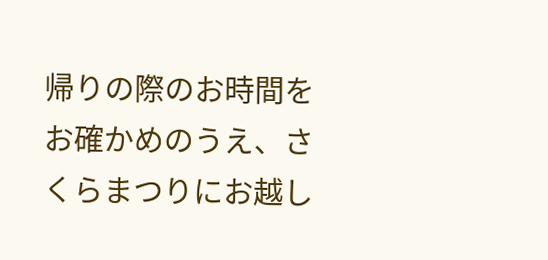帰りの際のお時間をお確かめのうえ、さくらまつりにお越し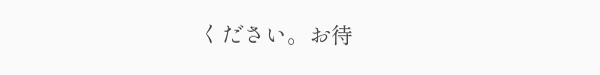ください。お待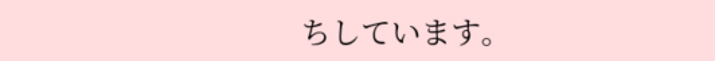ちしています。